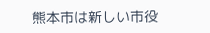熊本市は新しい市役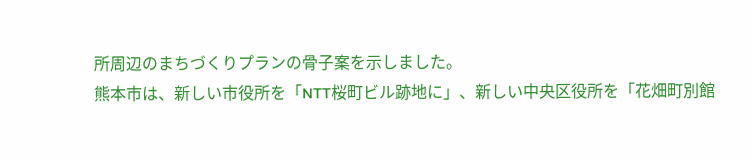所周辺のまちづくりプランの骨子案を示しました。
熊本市は、新しい市役所を「NTT桜町ビル跡地に」、新しい中央区役所を「花畑町別館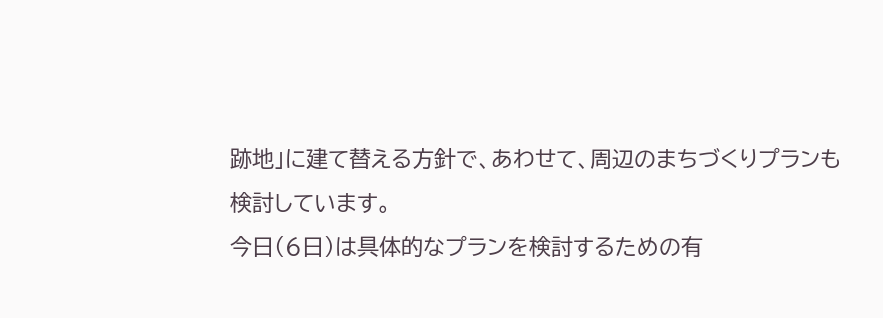跡地」に建て替える方針で、あわせて、周辺のまちづくりプランも検討しています。
今日(6日)は具体的なプランを検討するための有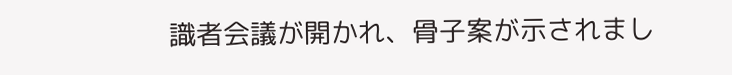識者会議が開かれ、骨子案が示されまし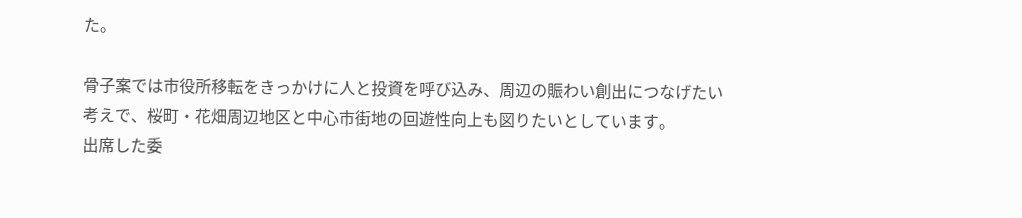た。

骨子案では市役所移転をきっかけに人と投資を呼び込み、周辺の賑わい創出につなげたい考えで、桜町・花畑周辺地区と中心市街地の回遊性向上も図りたいとしています。
出席した委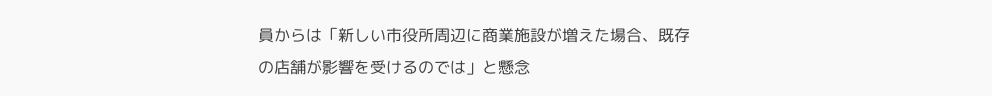員からは「新しい市役所周辺に商業施設が増えた場合、既存の店舗が影響を受けるのでは」と懸念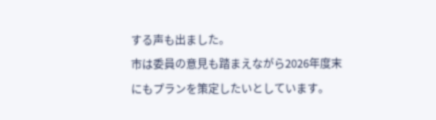する声も出ました。
市は委員の意見も踏まえながら2026年度末にもプランを策定したいとしています。